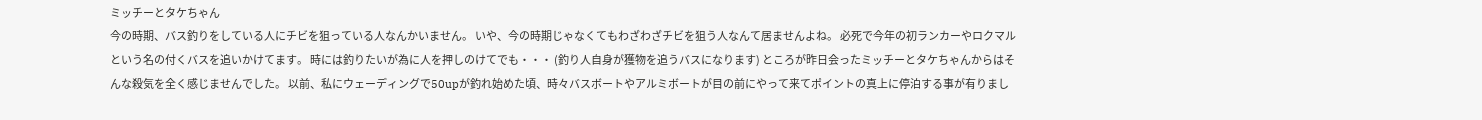ミッチーとタケちゃん
今の時期、バス釣りをしている人にチビを狙っている人なんかいません。 いや、今の時期じゃなくてもわざわざチビを狙う人なんて居ませんよね。 必死で今年の初ランカーやロクマルという名の付くバスを追いかけてます。 時には釣りたいが為に人を押しのけてでも・・・ (釣り人自身が獲物を追うバスになります) ところが昨日会ったミッチーとタケちゃんからはそんな殺気を全く感じませんでした。 以前、私にウェーディングで50upが釣れ始めた頃、時々バスボートやアルミボートが目の前にやって来てポイントの真上に停泊する事が有りまし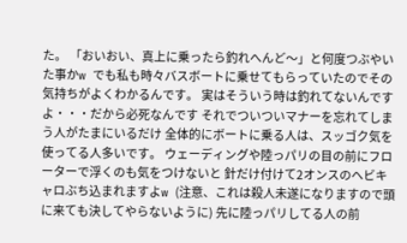た。 「おいおい、真上に乗ったら釣れへんど〜」と何度つぶやいた事かw でも私も時々バスボートに乗せてもらっていたのでその気持ちがよくわかるんです。 実はそういう時は釣れてないんですよ・・・だから必死なんです それでついついマナーを忘れてしまう人がたまにいるだけ 全体的にボートに乗る人は、スッゴク気を使ってる人多いです。 ウェーディングや陸っパリの目の前にフローターで浮くのも気をつけないと 針だけ付けて2オンスのヘビキャロぶち込まれますよw (注意、これは殺人未遂になりますので頭に来ても決してやらないように) 先に陸っパリしてる人の前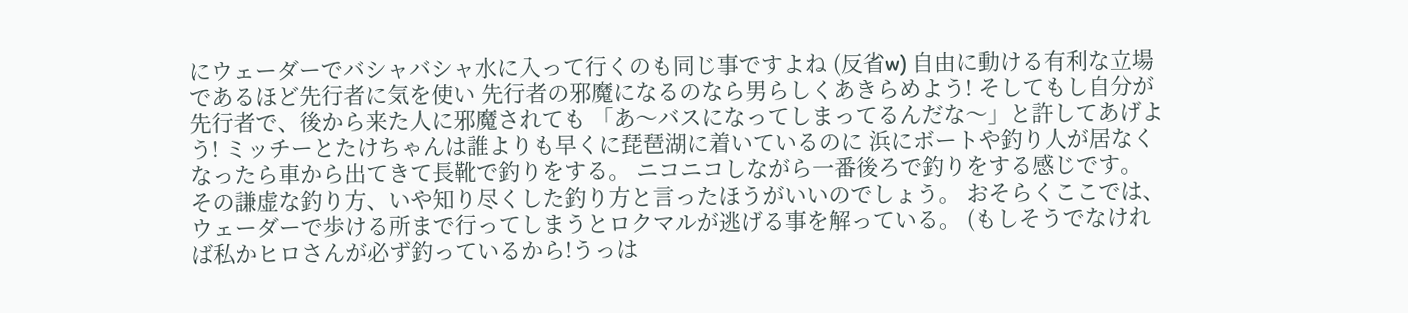にウェーダーでバシャバシャ水に入って行くのも同じ事ですよね (反省w) 自由に動ける有利な立場であるほど先行者に気を使い 先行者の邪魔になるのなら男らしくあきらめよう! そしてもし自分が先行者で、後から来た人に邪魔されても 「あ〜バスになってしまってるんだな〜」と許してあげよう! ミッチーとたけちゃんは誰よりも早くに琵琶湖に着いているのに 浜にボートや釣り人が居なくなったら車から出てきて長靴で釣りをする。 ニコニコしながら一番後ろで釣りをする感じです。 その謙虚な釣り方、いや知り尽くした釣り方と言ったほうがいいのでしょう。 おそらくここでは、ウェーダーで歩ける所まで行ってしまうとロクマルが逃げる事を解っている。 (もしそうでなければ私かヒロさんが必ず釣っているから!うっは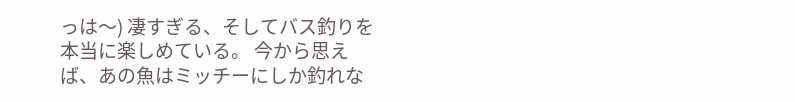っは〜) 凄すぎる、そしてバス釣りを本当に楽しめている。 今から思えば、あの魚はミッチーにしか釣れな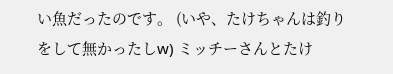い魚だったのです。 (いや、たけちゃんは釣りをして無かったしw) ミッチーさんとたけ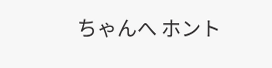ちゃんへ ホント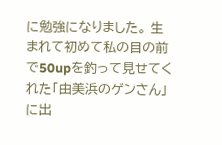に勉強になりました。 生まれて初めて私の目の前で50upを釣って見せてくれた「由美浜のゲンさん」に出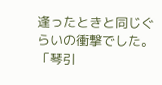逢ったときと同じぐらいの衝撃でした。 「琴引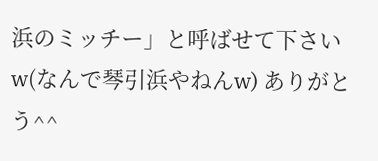浜のミッチー」と呼ばせて下さいw(なんで琴引浜やねんw) ありがとう^^